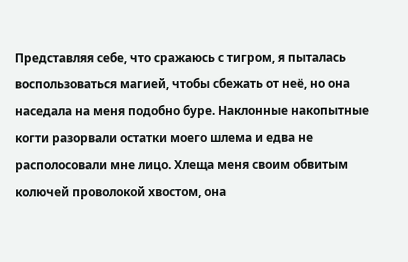Представляя себе, что сражаюсь с тигром, я пыталась воспользоваться магией, чтобы сбежать от неё, но она наседала на меня подобно буре. Наклонные накопытные когти разорвали остатки моего шлема и едва не располосовали мне лицо. Хлеща меня своим обвитым колючей проволокой хвостом, она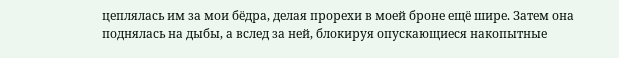цеплялась им за мои бёдра, делая прорехи в моей броне ещё шире. Затем она поднялась на дыбы, а вслед за ней, блокируя опускающиеся накопытные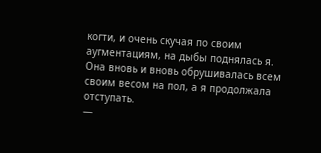когти, и очень скучая по своим аугментациям, на дыбы поднялась я. Она вновь и вновь обрушивалась всем своим весом на пол, а я продолжала отступать.
—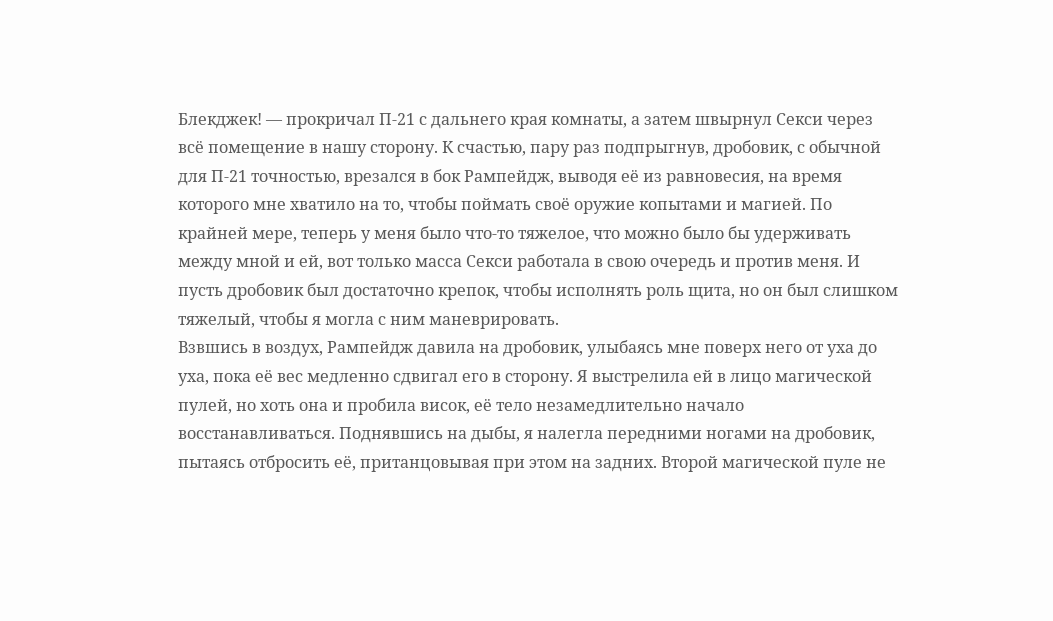Блекджек! — прокричал П-21 с дальнего края комнаты, а затем швырнул Секси через всё помещение в нашу сторону. К счастью, пару раз подпрыгнув, дробовик, с обычной для П-21 точностью, врезался в бок Рампейдж, выводя её из равновесия, на время которого мне хватило на то, чтобы поймать своё оружие копытами и магией. По крайней мере, теперь у меня было что-то тяжелое, что можно было бы удерживать между мной и ей, вот только масса Секси работала в свою очередь и против меня. И пусть дробовик был достаточно крепок, чтобы исполнять роль щита, но он был слишком тяжелый, чтобы я могла с ним маневрировать.
Взвшись в воздух, Рампейдж давила на дробовик, улыбаясь мне поверх него от уха до уха, пока её вес медленно сдвигал его в сторону. Я выстрелила ей в лицо магической пулей, но хоть она и пробила висок, её тело незамедлительно начало восстанавливаться. Поднявшись на дыбы, я налегла передними ногами на дробовик, пытаясь отбросить её, пританцовывая при этом на задних. Второй магической пуле не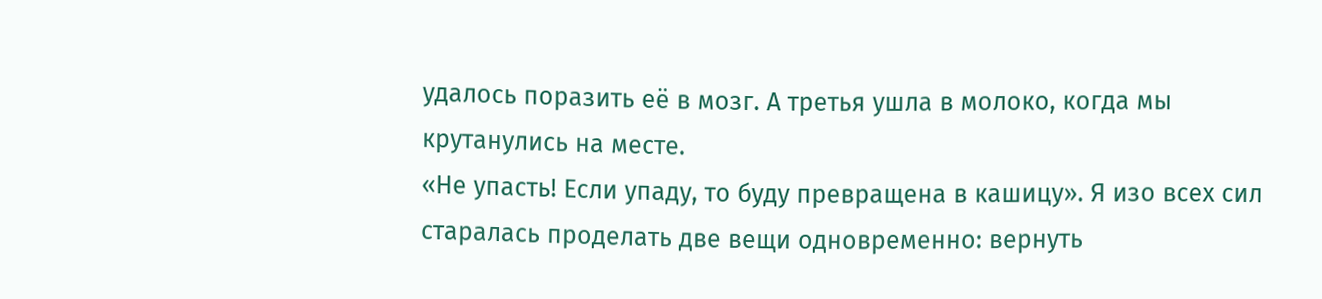удалось поразить её в мозг. А третья ушла в молоко, когда мы крутанулись на месте.
«Не упасть! Если упаду, то буду превращена в кашицу». Я изо всех сил старалась проделать две вещи одновременно: вернуть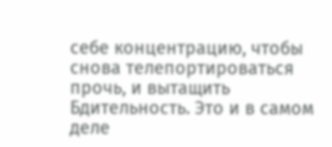себе концентрацию, чтобы снова телепортироваться прочь, и вытащить Бдительность. Это и в самом деле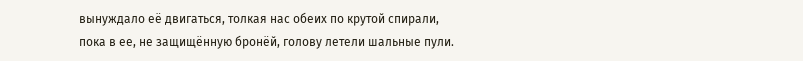вынуждало её двигаться, толкая нас обеих по крутой спирали, пока в ее, не защищённую бронёй, голову летели шальные пули.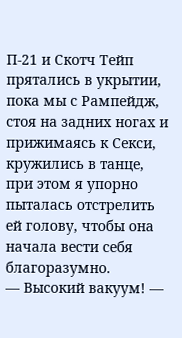П-21 и Скотч Тейп прятались в укрытии, пока мы с Рампейдж, стоя на задних ногах и прижимаясь к Секси, кружились в танце, при этом я упорно пыталась отстрелить ей голову, чтобы она начала вести себя благоразумно.
— Высокий вакуум! —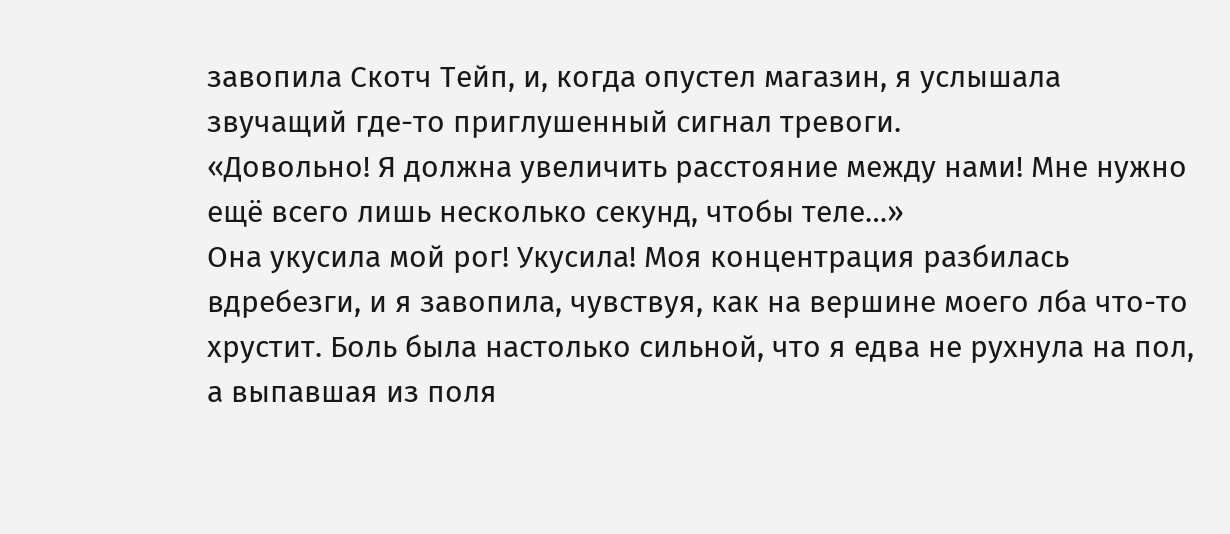завопила Скотч Тейп, и, когда опустел магазин, я услышала звучащий где-то приглушенный сигнал тревоги.
«Довольно! Я должна увеличить расстояние между нами! Мне нужно ещё всего лишь несколько секунд, чтобы теле…»
Она укусила мой рог! Укусила! Моя концентрация разбилась вдребезги, и я завопила, чувствуя, как на вершине моего лба что-то хрустит. Боль была настолько сильной, что я едва не рухнула на пол, а выпавшая из поля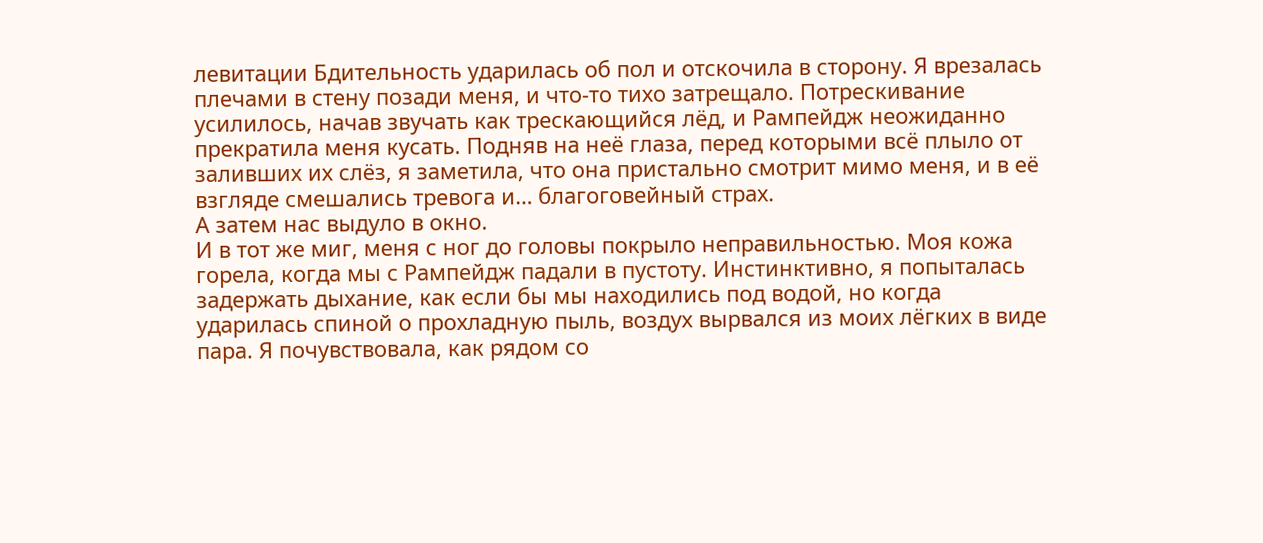левитации Бдительность ударилась об пол и отскочила в сторону. Я врезалась плечами в стену позади меня, и что-то тихо затрещало. Потрескивание усилилось, начав звучать как трескающийся лёд, и Рампейдж неожиданно прекратила меня кусать. Подняв на неё глаза, перед которыми всё плыло от заливших их слёз, я заметила, что она пристально смотрит мимо меня, и в её взгляде смешались тревога и… благоговейный страх.
А затем нас выдуло в окно.
И в тот же миг, меня с ног до головы покрыло неправильностью. Моя кожа горела, когда мы с Рампейдж падали в пустоту. Инстинктивно, я попыталась задержать дыхание, как если бы мы находились под водой, но когда ударилась спиной о прохладную пыль, воздух вырвался из моих лёгких в виде пара. Я почувствовала, как рядом со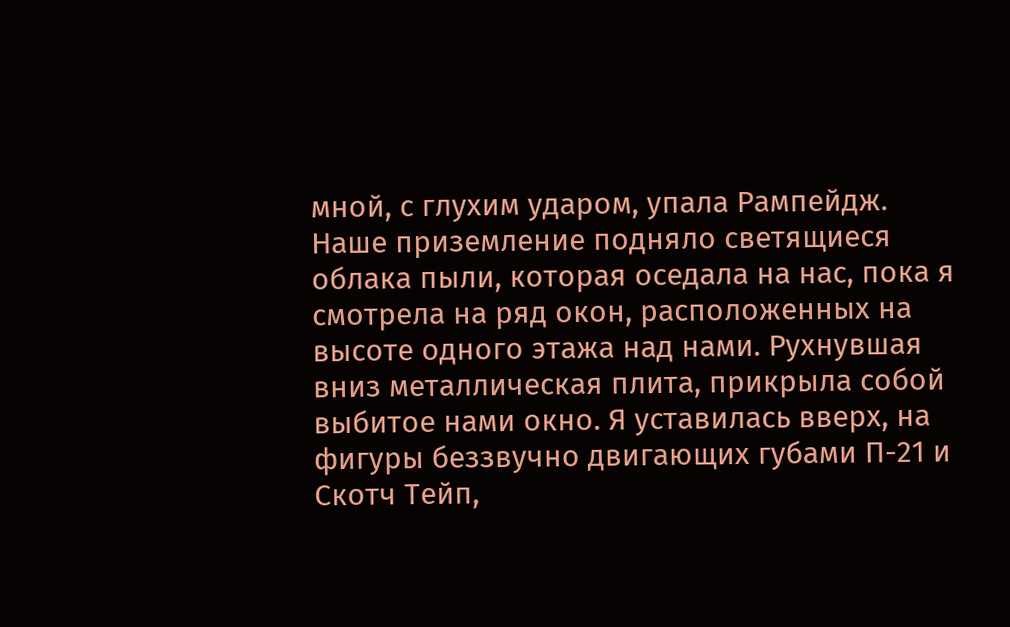мной, с глухим ударом, упала Рампейдж. Наше приземление подняло светящиеся облака пыли, которая оседала на нас, пока я смотрела на ряд окон, расположенных на высоте одного этажа над нами. Рухнувшая вниз металлическая плита, прикрыла собой выбитое нами окно. Я уставилась вверх, на фигуры беззвучно двигающих губами П-21 и Скотч Тейп,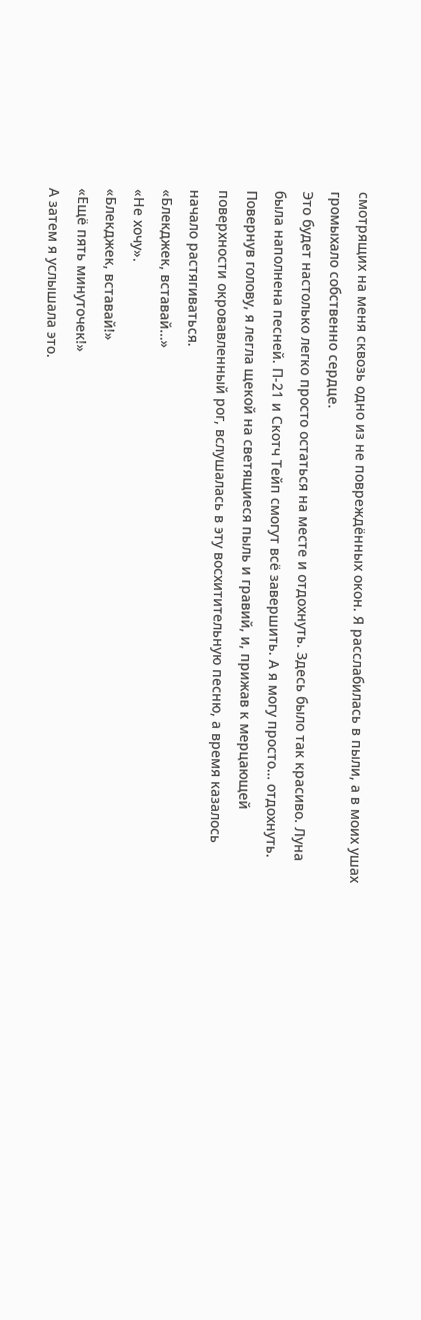смотрящих на меня сквозь одно из не повреждённых окон. Я расслабилась в пыли, а в моих ушах громыхало собственно сердце.
Это будет настолько легко просто остаться на месте и отдохнуть. Здесь было так красиво. Луна была наполнена песней. П-21 и Скотч Тейп смогут всё завершить. А я могу просто… отдохнуть. Повернув голову, я легла щекой на светящиеся пыль и гравий, и, прижав к мерцающей поверхности окровавленный рог, вслушалась в эту восхитительную песню, а время казалось начало растягиваться.
«Блекджек, вставай…»
«Не хочу».
«Блекджек, вставай!»
«Ещё пять минуточек!»
А затем я услышала это.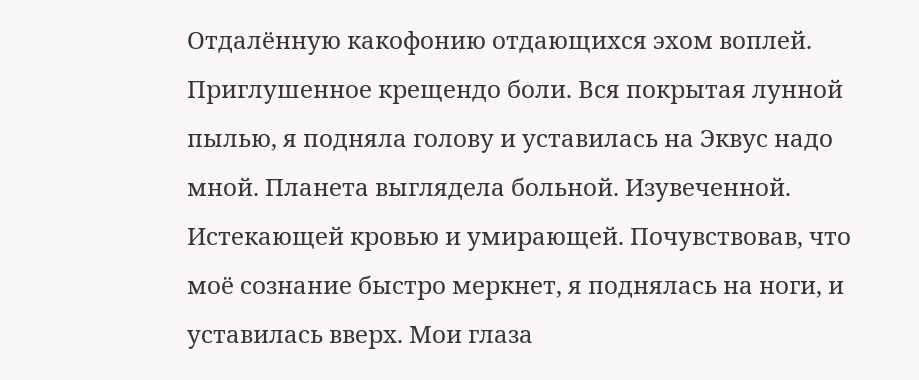Отдалённую какофонию отдающихся эхом воплей. Приглушенное крещендо боли. Вся покрытая лунной пылью, я подняла голову и уставилась на Эквус надо мной. Планета выглядела больной. Изувеченной. Истекающей кровью и умирающей. Почувствовав, что моё сознание быстро меркнет, я поднялась на ноги, и уставилась вверх. Мои глаза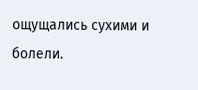ощущались сухими и болели.